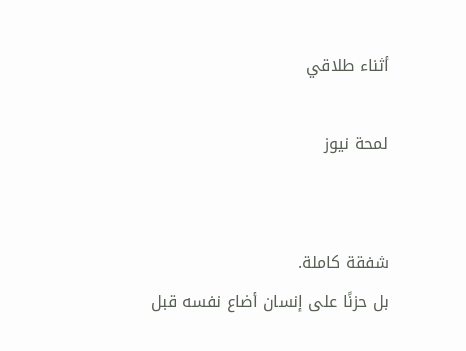أثناء طلاقي

لمحة نيوز


شفقة كاملة.
بل حزنًا على إنسان أضاع نفسه قبل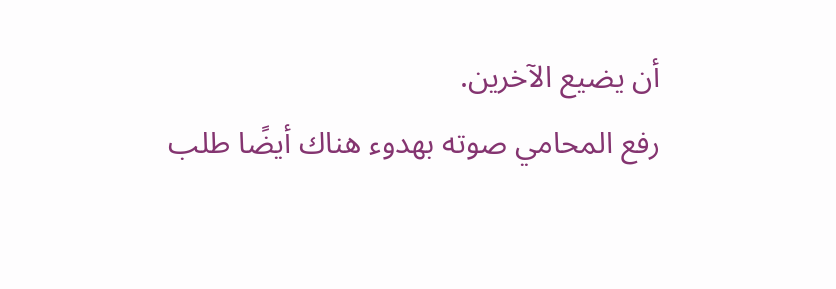أن يضيع الآخرين.
رفع المحامي صوته بهدوء هناك أيضًا طلب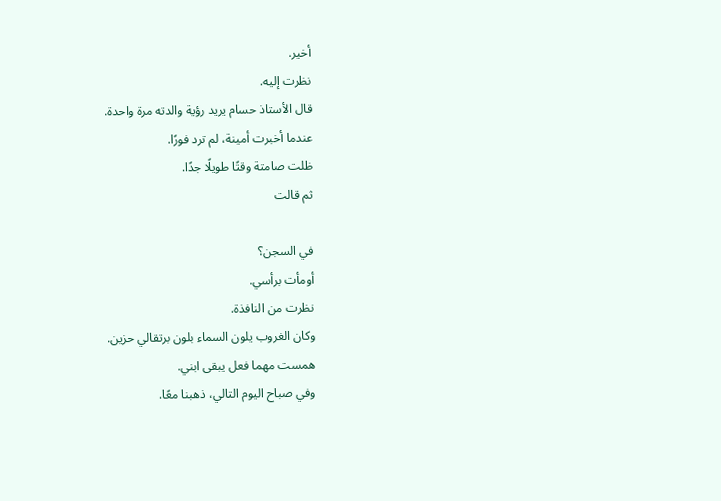أخير.
نظرت إليه.
قال الأستاذ حسام يريد رؤية والدته مرة واحدة.
عندما أخبرت أمينة، لم ترد فورًا.
ظلت صامتة وقتًا طويلًا جدًا.
ثم قالت

في السجن؟
أومأت برأسي.
نظرت من النافذة.
وكان الغروب يلون السماء بلون برتقالي حزين.
همست مهما فعل يبقى ابني.
وفي صباح اليوم التالي، ذهبنا معًا.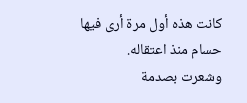كانت هذه أول مرة أرى فيها حسام منذ اعتقاله.
وشعرت بصدمة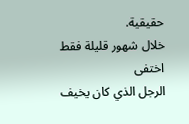حقيقية.
خلال شهور قليلة فقط اختفى
الرجل الذي كان يخيف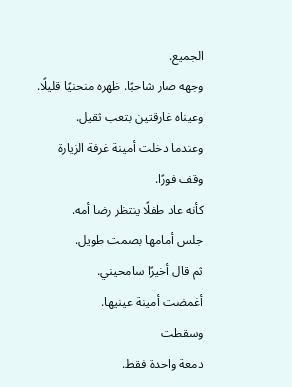الجميع.
وجهه صار شاحبًا. ظهره منحنيًا قليلًا. وعيناه غارقتين بتعب ثقيل.
وعندما دخلت أمينة غرفة الزيارة
وقف فورًا.
كأنه عاد طفلًا ينتظر رضا أمه.
جلس أمامها بصمت طويل.
ثم قال أخيرًا سامحيني.
أغمضت أمينة عينيها.
وسقطت
دمعة واحدة فقط.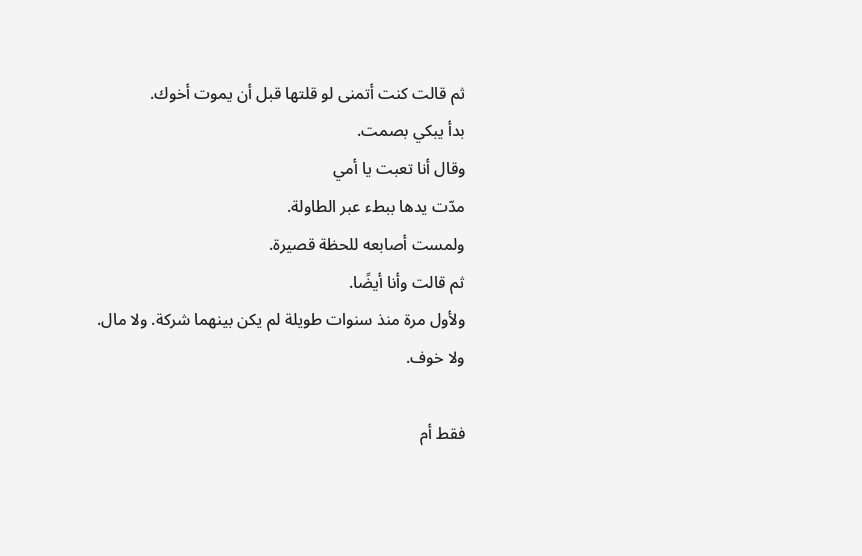ثم قالت كنت أتمنى لو قلتها قبل أن يموت أخوك.
بدأ يبكي بصمت.
وقال أنا تعبت يا أمي
مدّت يدها ببطء عبر الطاولة.
ولمست أصابعه للحظة قصيرة.
ثم قالت وأنا أيضًا.
ولأول مرة منذ سنوات طويلة لم يكن بينهما شركة. ولا مال. ولا خوف.

فقط أم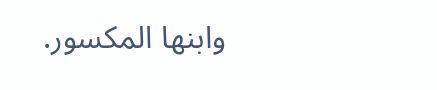وابنها المكسور.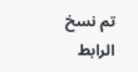تم نسخ الرابط